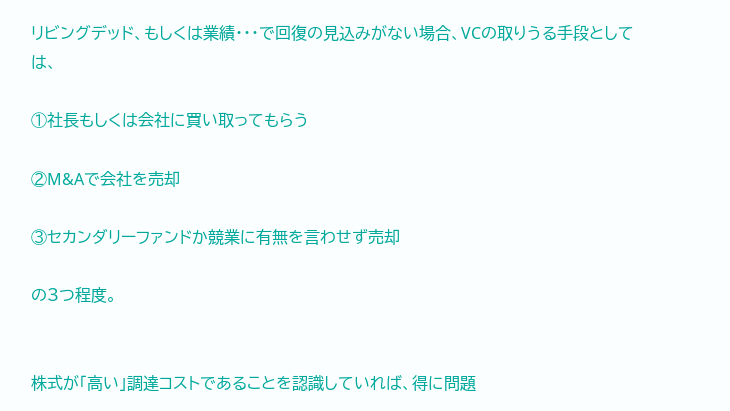リビングデッド、もしくは業績・・・で回復の見込みがない場合、VCの取りうる手段としては、

①社長もしくは会社に買い取ってもらう

②M&Aで会社を売却

③セカンダリーファンドか競業に有無を言わせず売却

の3つ程度。


株式が「高い」調達コストであることを認識していれば、得に問題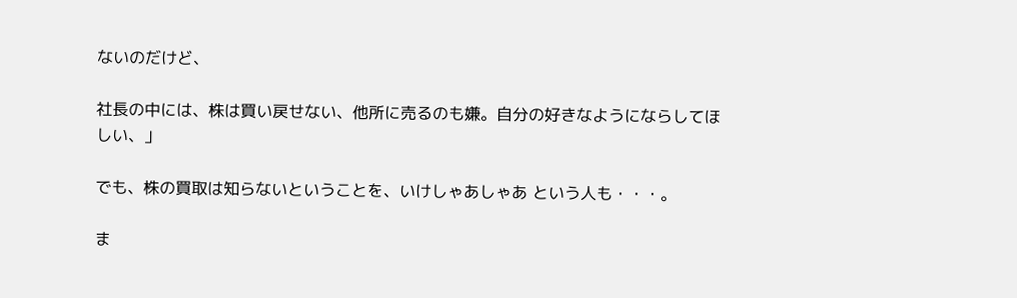ないのだけど、

社長の中には、株は買い戻せない、他所に売るのも嫌。自分の好きなようにならしてほしい、」

でも、株の買取は知らないということを、いけしゃあしゃあ という人も・・・。

ま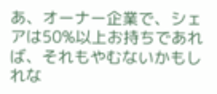あ、オーナー企業で、シェアは50%以上お持ちであれば、それもやむないかもしれな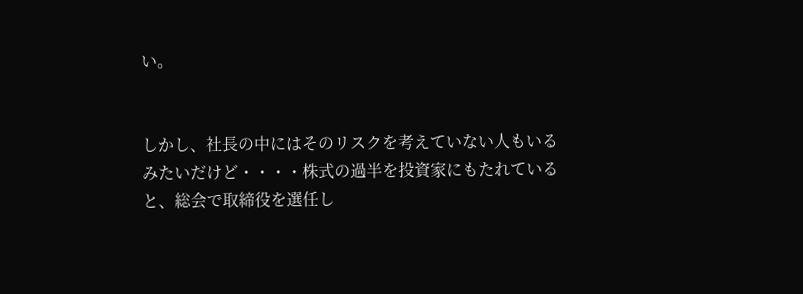い。


しかし、社長の中にはそのリスクを考えていない人もいるみたいだけど・・・・株式の過半を投資家にもたれていると、総会で取締役を選任し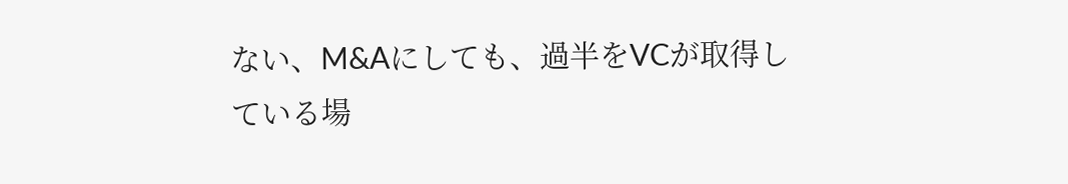ない、M&Aにしても、過半をVCが取得している場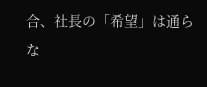合、社長の「希望」は通らな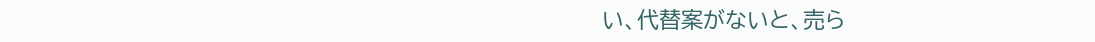い、代替案がないと、売ら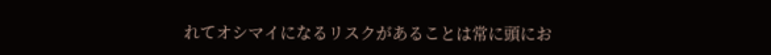れてオシマイになるリスクがあることは常に頭にお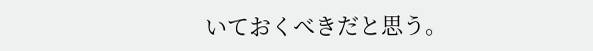いておくべきだと思う。